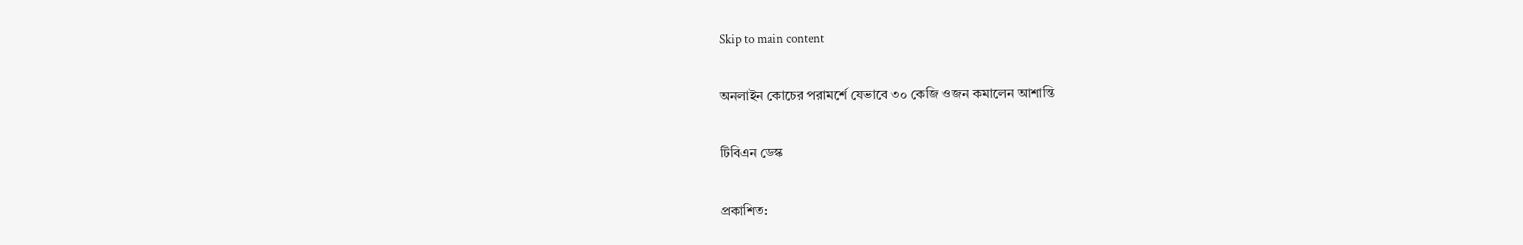Skip to main content

অনলাইন কোচের পরামর্শে যেভাবে ৩০ কেজি ওজন কমালেন আশান্তি

টিবিএন ডেস্ক

প্রকাশিত: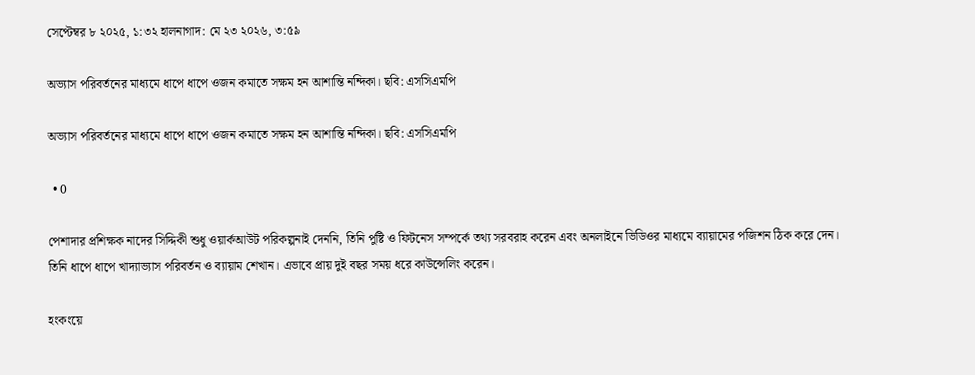সেপ্টেম্বর ৮ ২০২৫, ১:৩২ হালনাগাদ: মে ২৩ ২০২৬, ৩:৫৯

অভ্যাস পরিবর্তনের মাধ্যমে ধাপে ধাপে ওজন কমাতে সক্ষম হন আশান্তি নন্দিকা। ছবি: এসসিএমপি

অভ্যাস পরিবর্তনের মাধ্যমে ধাপে ধাপে ওজন কমাতে সক্ষম হন আশান্তি নন্দিকা। ছবি: এসসিএমপি

  • 0

পেশাদার প্রশিক্ষক নাদের সিদ্দিকী শুধু ওয়ার্কআউট পরিকল্পনাই দেননি, তিনি পুষ্টি ও ফিটনেস সম্পর্কে তথ্য সরবরাহ করেন এবং অনলাইনে ভিডিওর মাধ্যমে ব্যায়ামের পজিশন ঠিক করে দেন। তিনি ধাপে ধাপে খাদ্যাভ্যাস পরিবর্তন ও ব্যায়াম শেখান। এভাবে প্রায় দুই বছর সময় ধরে কাউন্সেলিং করেন।

হংকংয়ে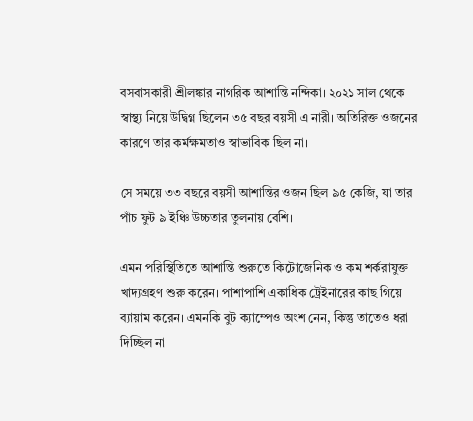বসবাসকারী শ্রীলঙ্কার নাগরিক আশান্তি নন্দিকা। ২০২১ সাল থেকে স্বাস্থ্য নিয়ে উদ্বিগ্ন ছিলেন ৩৫ বছর বয়সী এ নারী। অতিরিক্ত ওজনের কারণে তার কর্মক্ষমতাও স্বাভাবিক ছিল না।

সে সময়ে ৩৩ বছরে বয়সী আশান্তির ওজন ছিল ৯৫ কেজি, যা তার পাঁচ ফুট ৯ ইঞ্চি উচ্চতার তুলনায় বেশি।

এমন পরিস্থিতিতে আশান্তি শুরুতে কিটোজেনিক ও কম শর্করাযুক্ত খাদ্যগ্রহণ শুরু করেন। পাশাপাশি একাধিক ট্রেইনারের কাছ গিয়ে ব্যায়াম করেন। এমনকি বুট ক্যাম্পেও অংশ নেন, কিন্তু তাতেও ধরা দিচ্ছিল না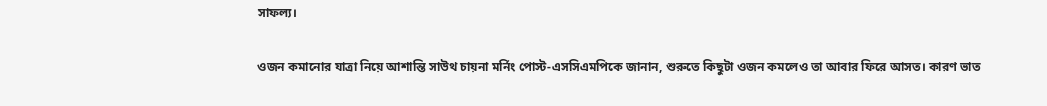সাফল্য।

ওজন কমানোর যাত্রা নিয়ে আশান্তি সাউথ চায়না মর্নিং পোস্ট-এসসিএমপিকে জানান, শুরুতে কিছুটা ওজন কমলেও তা আবার ফিরে আসত। কারণ ভাত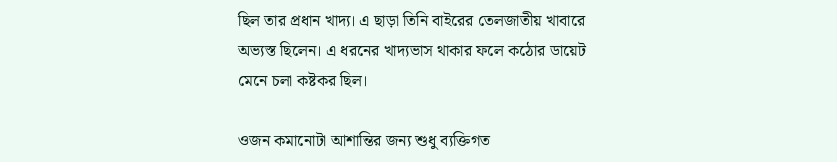ছিল তার প্রধান খাদ্য। এ ছাড়া তিনি বাইরের তেলজাতীয় খাবারে অভ্যস্ত ছিলেন। এ ধরনের খাদ্যভাস থাকার ফলে কঠোর ডায়েট মেনে চলা কষ্টকর ছিল।

ওজন কমানোটা আশান্তির জন্য শুধু ব্যক্তিগত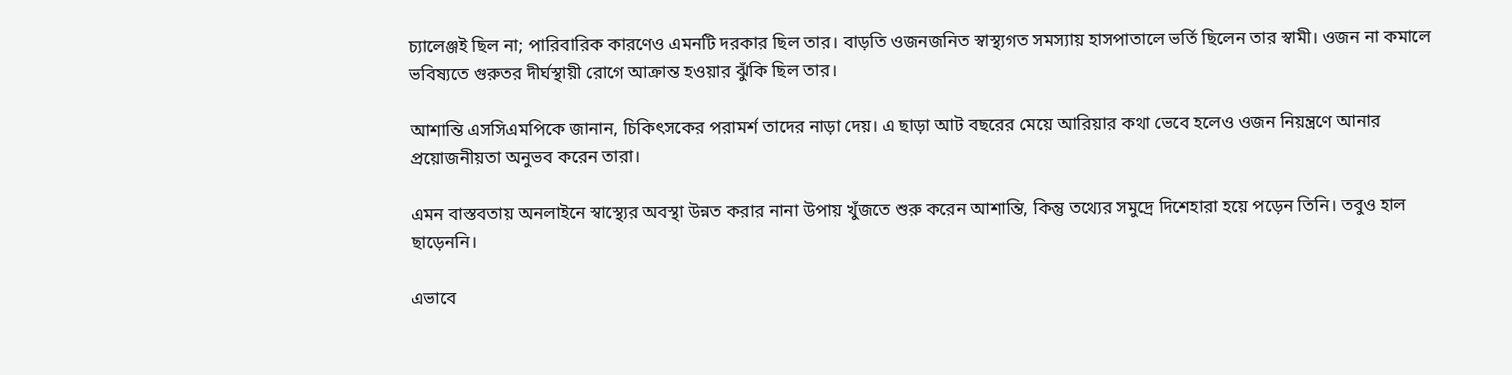চ্যালেঞ্জই ছিল না; পারিবারিক কারণেও এমনটি দরকার ছিল তার। বাড়তি ওজনজনিত স্বাস্থ্যগত সমস্যায় হাসপাতালে ভর্তি ছিলেন তার স্বামী। ওজন না কমালে ভবিষ্যতে গুরুতর দীর্ঘস্থায়ী রোগে আক্রান্ত হওয়ার ঝুঁকি ছিল তার।

আশান্তি এসসিএমপিকে জানান, চিকিৎসকের পরামর্শ তাদের নাড়া দেয়। এ ছাড়া আট বছরের মেয়ে আরিয়ার কথা ভেবে হলেও ওজন নিয়ন্ত্রণে আনার প্রয়োজনীয়তা অনুভব করেন তারা।

এমন বাস্তবতায় অনলাইনে স্বাস্থ্যের অবস্থা উন্নত করার নানা উপায় খুঁজতে শুরু করেন আশান্তি, কিন্তু তথ্যের সমুদ্রে দিশেহারা হয়ে পড়েন তিনি। তবুও হাল ছাড়েননি।

এভাবে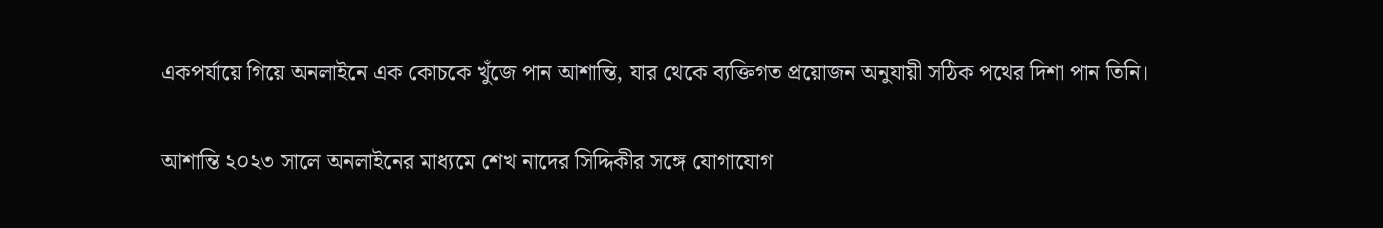একপর্যায়ে গিয়ে অনলাইনে এক কোচকে খুঁজে পান আশান্তি, যার থেকে ব্যক্তিগত প্রয়োজন অনুযায়ী সঠিক পথের দিশা পান তিনি।

আশান্তি ২০২৩ সালে অনলাইনের মাধ্যমে শেখ নাদের সিদ্দিকীর সঙ্গে যোগাযোগ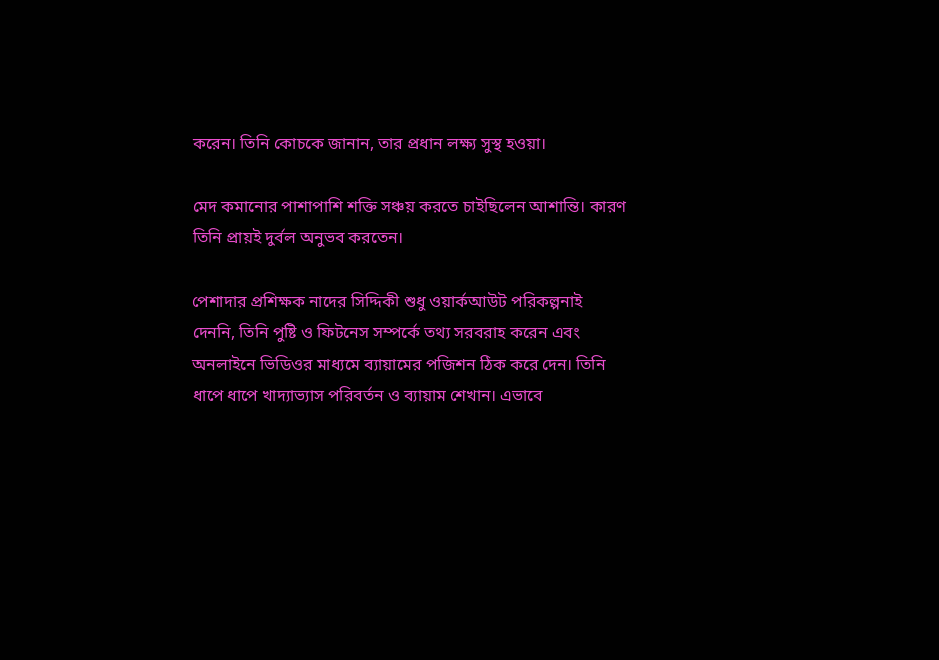করেন। তিনি কোচকে জানান, তার প্রধান লক্ষ্য সুস্থ হওয়া।

মেদ কমানোর পাশাপাশি শক্তি সঞ্চয় করতে চাইছিলেন আশান্তি। কারণ তিনি প্রায়ই দুর্বল অনুভব করতেন।

পেশাদার প্রশিক্ষক নাদের সিদ্দিকী শুধু ওয়ার্কআউট পরিকল্পনাই দেননি, তিনি পুষ্টি ও ফিটনেস সম্পর্কে তথ্য সরবরাহ করেন এবং অনলাইনে ভিডিওর মাধ্যমে ব্যায়ামের পজিশন ঠিক করে দেন। তিনি ধাপে ধাপে খাদ্যাভ্যাস পরিবর্তন ও ব্যায়াম শেখান। এভাবে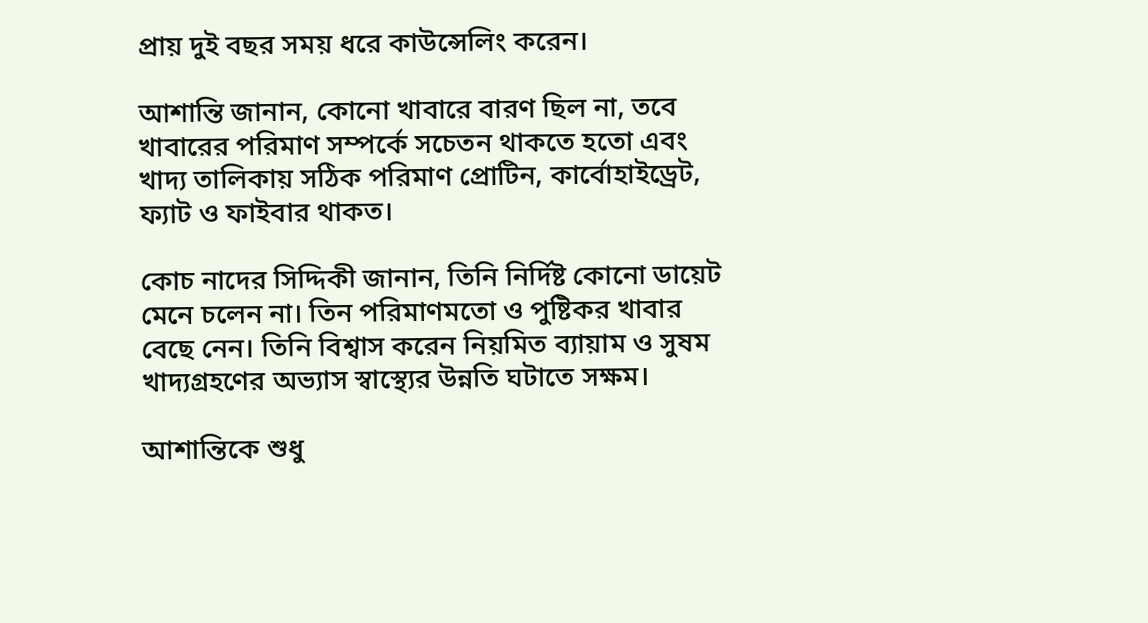প্রায় দুই বছর সময় ধরে কাউন্সেলিং করেন।

আশান্তি জানান, কোনো খাবারে বারণ ছিল না, তবে খাবারের পরিমাণ সম্পর্কে সচেতন থাকতে হতো এবং খাদ্য তালিকায় সঠিক পরিমাণ প্রোটিন, কার্বোহাইড্রেট, ফ্যাট ও ফাইবার থাকত।

কোচ নাদের সিদ্দিকী জানান, তিনি নির্দিষ্ট কোনো ডায়েট মেনে চলেন না। তিন পরিমাণমতো ও পুষ্টিকর খাবার বেছে নেন। তিনি বিশ্বাস করেন নিয়মিত ব্যায়াম ও সুষম খাদ্যগ্রহণের অভ্যাস স্বাস্থ্যের উন্নতি ঘটাতে সক্ষম।

আশান্তিকে শুধু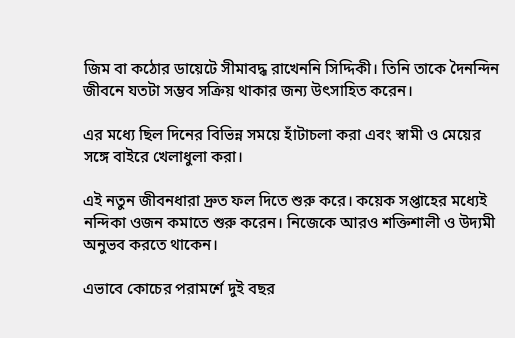জিম বা কঠোর ডায়েটে সীমাবদ্ধ রাখেননি সিদ্দিকী। তিনি তাকে দৈনন্দিন জীবনে যতটা সম্ভব সক্রিয় থাকার জন্য উৎসাহিত করেন।

এর মধ্যে ছিল দিনের বিভিন্ন সময়ে হাঁটাচলা করা এবং স্বামী ও মেয়ের সঙ্গে বাইরে খেলাধুলা করা।

এই নতুন জীবনধারা দ্রুত ফল দিতে শুরু করে। কয়েক সপ্তাহের মধ্যেই নন্দিকা ওজন কমাতে শুরু করেন। নিজেকে আরও শক্তিশালী ও উদ্যমী অনুভব করতে থাকেন।

এভাবে কোচের পরামর্শে দুই বছর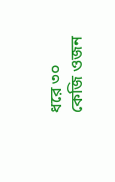ধরে ৩০ কেজি ওজন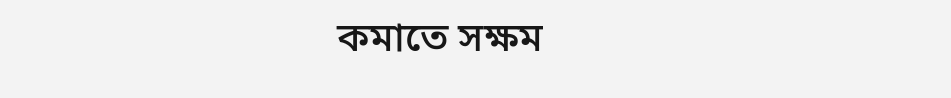কমাতে সক্ষম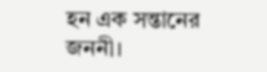হন এক সন্তানের জননী।